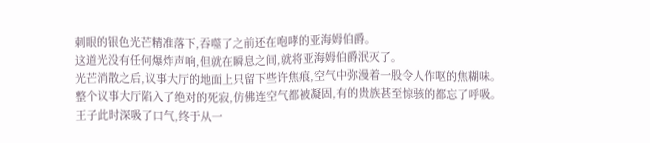刺眼的银色光芒精准落下,吞噬了之前还在咆哮的亚海姆伯爵。
这道光没有任何爆炸声响,但就在瞬息之间,就将亚海姆伯爵泯灭了。
光芒消散之后,议事大厅的地面上只留下些许焦痕,空气中弥漫着一股令人作呕的焦糊味。
整个议事大厅陷入了绝对的死寂,仿佛连空气都被凝固,有的贵族甚至惊骇的都忘了呼吸。
王子此时深吸了口气,终于从一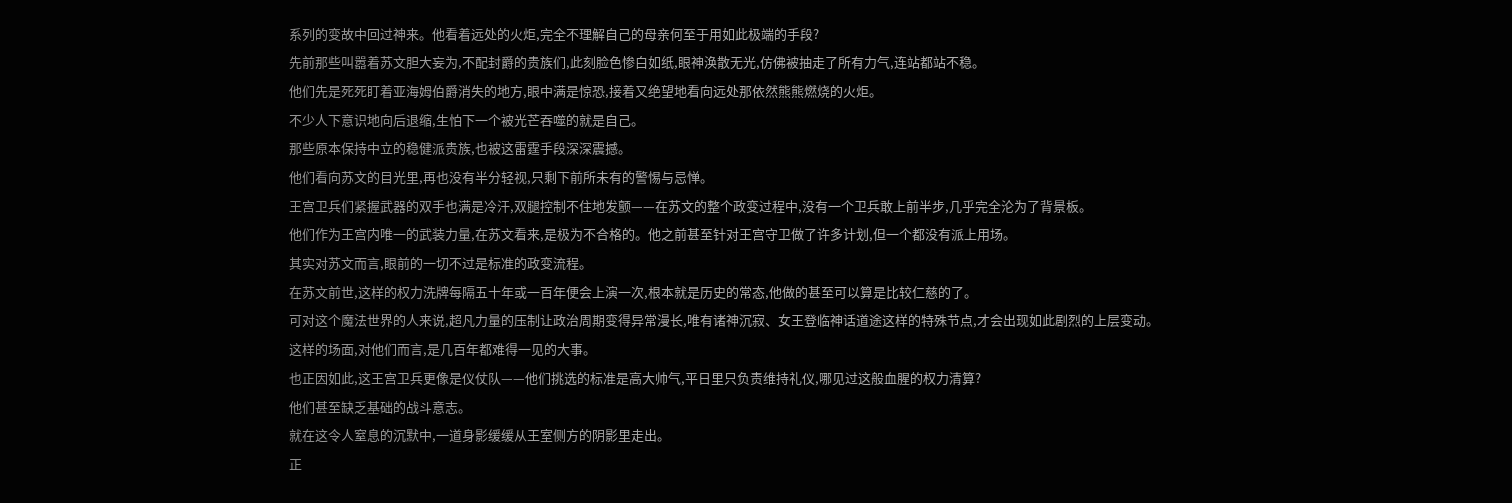系列的变故中回过神来。他看着远处的火炬,完全不理解自己的母亲何至于用如此极端的手段?
先前那些叫嚣着苏文胆大妄为,不配封爵的贵族们,此刻脸色惨白如纸,眼神涣散无光,仿佛被抽走了所有力气,连站都站不稳。
他们先是死死盯着亚海姆伯爵消失的地方,眼中满是惊恐,接着又绝望地看向远处那依然熊熊燃烧的火炬。
不少人下意识地向后退缩,生怕下一个被光芒吞噬的就是自己。
那些原本保持中立的稳健派贵族,也被这雷霆手段深深震撼。
他们看向苏文的目光里,再也没有半分轻视,只剩下前所未有的警惕与忌惮。
王宫卫兵们紧握武器的双手也满是冷汗,双腿控制不住地发颤——在苏文的整个政变过程中,没有一个卫兵敢上前半步,几乎完全沦为了背景板。
他们作为王宫内唯一的武装力量,在苏文看来,是极为不合格的。他之前甚至针对王宫守卫做了许多计划,但一个都没有派上用场。
其实对苏文而言,眼前的一切不过是标准的政变流程。
在苏文前世,这样的权力洗牌每隔五十年或一百年便会上演一次,根本就是历史的常态,他做的甚至可以算是比较仁慈的了。
可对这个魔法世界的人来说,超凡力量的压制让政治周期变得异常漫长,唯有诸神沉寂、女王登临神话道途这样的特殊节点,才会出现如此剧烈的上层变动。
这样的场面,对他们而言,是几百年都难得一见的大事。
也正因如此,这王宫卫兵更像是仪仗队——他们挑选的标准是高大帅气,平日里只负责维持礼仪,哪见过这般血腥的权力清算?
他们甚至缺乏基础的战斗意志。
就在这令人窒息的沉默中,一道身影缓缓从王室侧方的阴影里走出。
正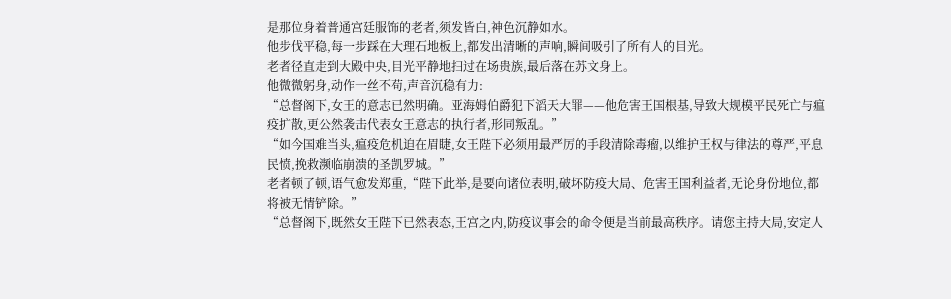是那位身着普通宫廷服饰的老者,须发皆白,神色沉静如水。
他步伐平稳,每一步踩在大理石地板上,都发出清晰的声响,瞬间吸引了所有人的目光。
老者径直走到大殿中央,目光平静地扫过在场贵族,最后落在苏文身上。
他微微躬身,动作一丝不苟,声音沉稳有力:
“总督阁下,女王的意志已然明确。亚海姆伯爵犯下滔天大罪——他危害王国根基,导致大规模平民死亡与瘟疫扩散,更公然袭击代表女王意志的执行者,形同叛乱。”
“如今国难当头,瘟疫危机迫在眉睫,女王陛下必须用最严厉的手段清除毒瘤,以维护王权与律法的尊严,平息民愤,挽救濒临崩溃的圣凯罗城。”
老者顿了顿,语气愈发郑重,“陛下此举,是要向诸位表明,破坏防疫大局、危害王国利益者,无论身份地位,都将被无情铲除。”
“总督阁下,既然女王陛下已然表态,王宫之内,防疫议事会的命令便是当前最高秩序。请您主持大局,安定人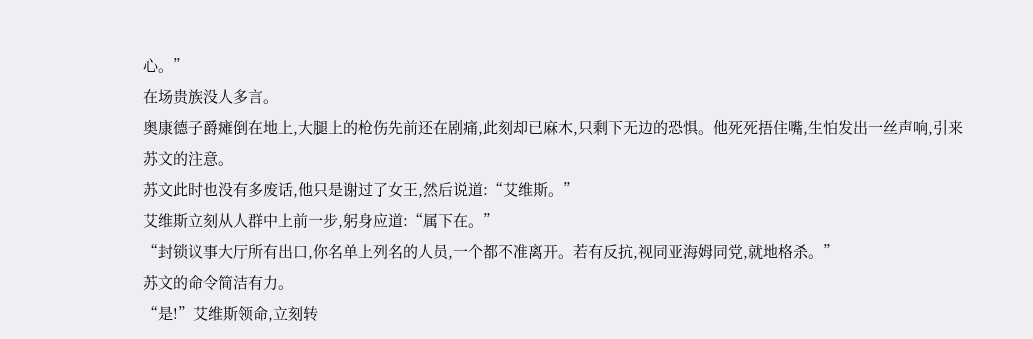心。”
在场贵族没人多言。
奥康德子爵瘫倒在地上,大腿上的枪伤先前还在剧痛,此刻却已麻木,只剩下无边的恐惧。他死死捂住嘴,生怕发出一丝声响,引来苏文的注意。
苏文此时也没有多废话,他只是谢过了女王,然后说道:“艾维斯。”
艾维斯立刻从人群中上前一步,躬身应道:“属下在。”
“封锁议事大厅所有出口,你名单上列名的人员,一个都不准离开。若有反抗,视同亚海姆同党,就地格杀。”
苏文的命令简洁有力。
“是!”艾维斯领命,立刻转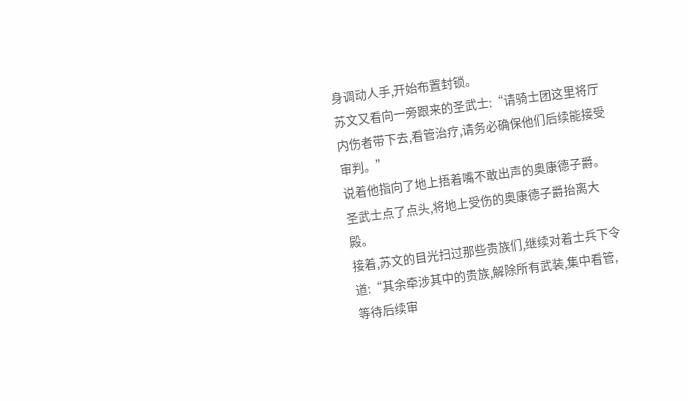身调动人手,开始布置封锁。
苏文又看向一旁跟来的圣武士:“请骑士团这里将厅内伤者带下去,看管治疗,请务必确保他们后续能接受审判。”
说着他指向了地上捂着嘴不敢出声的奥康德子爵。
圣武士点了点头,将地上受伤的奥康德子爵抬离大殿。
接着,苏文的目光扫过那些贵族们,继续对着士兵下令道:“其余牵涉其中的贵族,解除所有武装,集中看管,等待后续审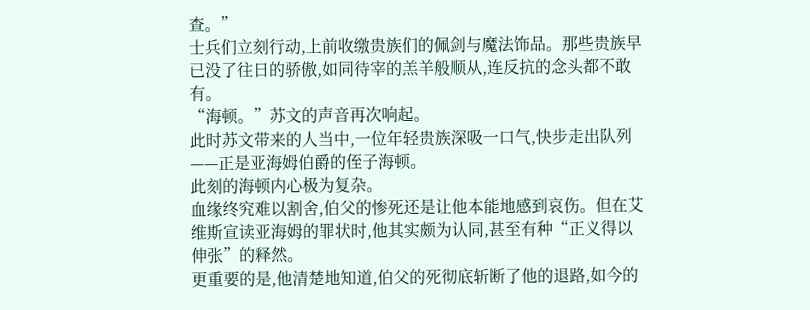查。”
士兵们立刻行动,上前收缴贵族们的佩剑与魔法饰品。那些贵族早已没了往日的骄傲,如同待宰的羔羊般顺从,连反抗的念头都不敢有。
“海顿。”苏文的声音再次响起。
此时苏文带来的人当中,一位年轻贵族深吸一口气,快步走出队列——正是亚海姆伯爵的侄子海顿。
此刻的海顿内心极为复杂。
血缘终究难以割舍,伯父的惨死还是让他本能地感到哀伤。但在艾维斯宣读亚海姆的罪状时,他其实颇为认同,甚至有种“正义得以伸张”的释然。
更重要的是,他清楚地知道,伯父的死彻底斩断了他的退路,如今的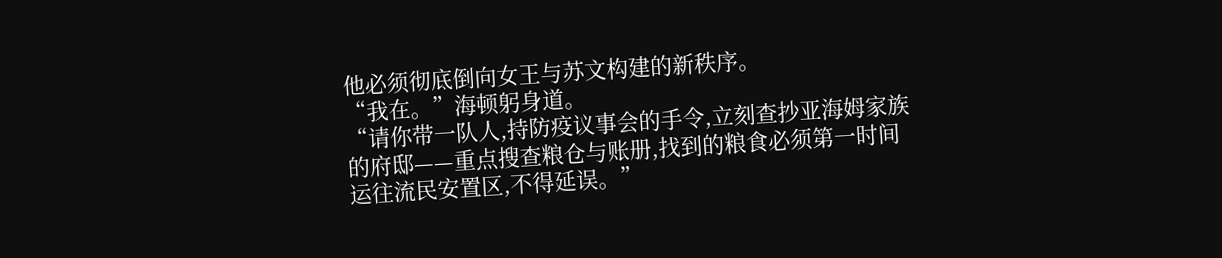他必须彻底倒向女王与苏文构建的新秩序。
“我在。”海顿躬身道。
“请你带一队人,持防疫议事会的手令,立刻查抄亚海姆家族的府邸——重点搜查粮仓与账册,找到的粮食必须第一时间运往流民安置区,不得延误。”